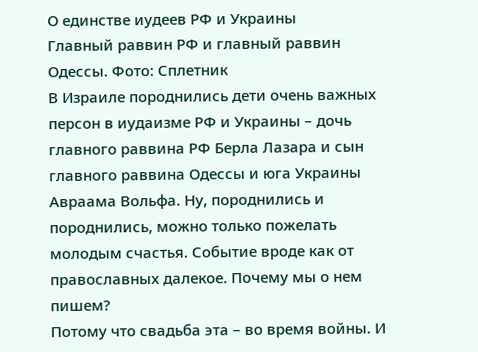О единстве иудеев РФ и Украины
Главный раввин РФ и главный раввин Одессы. Фото: Сплетник
В Израиле породнились дети очень важных персон в иудаизме РФ и Украины – дочь главного раввина РФ Берла Лазара и сын главного раввина Одессы и юга Украины Авраама Вольфа. Ну, породнились и породнились, можно только пожелать молодым счастья. Событие вроде как от православных далекое. Почему мы о нем пишем?
Потому что свадьба эта – во время войны. И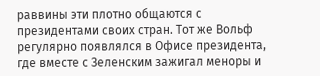раввины эти плотно общаются с президентами своих стран. Тот же Вольф регулярно появлялся в Офисе президента, где вместе с Зеленским зажигал меноры и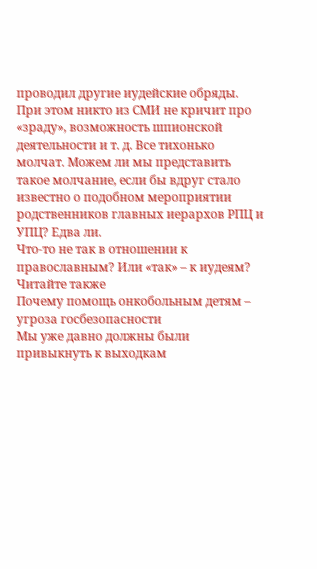проводил другие иудейские обряды.
При этом никто из СМИ не кричит про «зраду», возможность шпионской деятельности и т. д. Все тихонько молчат. Можем ли мы представить такое молчание, если бы вдруг стало известно о подобном мероприятии родственников главных иерархов РПЦ и УПЦ? Едва ли.
Что-то не так в отношении к православным? Или «так» – к иудеям?
Читайте также
Почему помощь онкобольным детям – угроза госбезопасности
Мы уже давно должны были привыкнуть к выходкам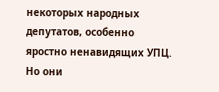некоторых народных депутатов, особенно яростно ненавидящих УПЦ. Но они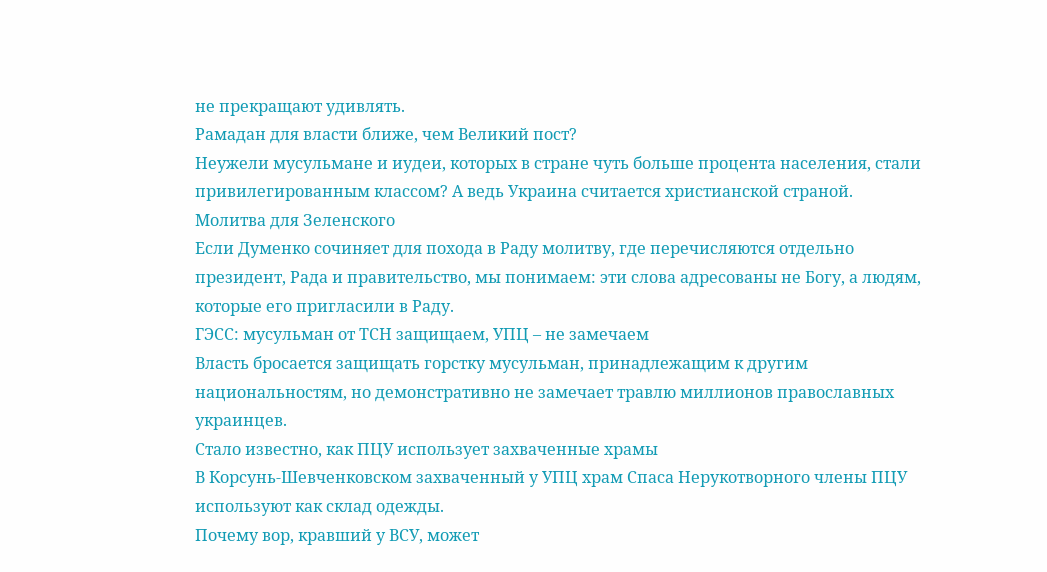не прекращают удивлять.
Рамадан для власти ближе, чем Великий пост?
Неужели мусульмане и иудеи, которых в стране чуть больше процента населения, стали привилегированным классом? А ведь Украина считается христианской страной.
Молитва для Зеленского
Если Думенко сочиняет для похода в Раду молитву, где перечисляются отдельно президент, Рада и правительство, мы понимаем: эти слова адресованы не Богу, а людям, которые его пригласили в Раду.
ГЭСС: мусульман от ТСН защищаем, УПЦ – не замечаем
Власть бросается защищать горстку мусульман, принадлежащим к другим национальностям, но демонстративно не замечает травлю миллионов православных украинцев.
Стало известно, как ПЦУ использует захваченные храмы
В Корсунь-Шевченковском захваченный у УПЦ храм Спаса Нерукотворного члены ПЦУ используют как склад одежды.
Почему вор, кравший у ВСУ, может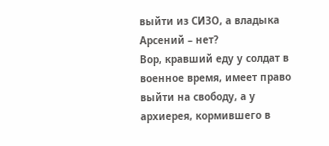выйти из СИЗО, а владыка Арсений – нет?
Вор, кравший еду у солдат в военное время, имеет право выйти на свободу, а у архиерея, кормившего в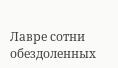Лавре сотни обездоленных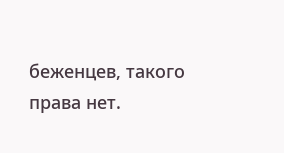беженцев, такого права нет.